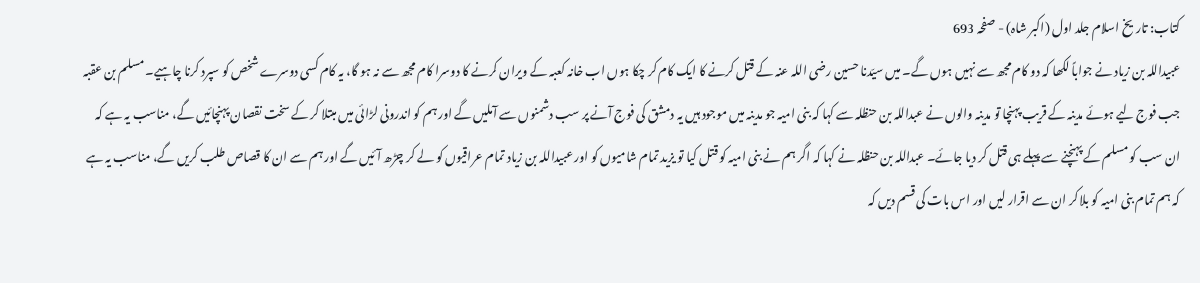کتاب: تاریخ اسلام جلد اول (اکبر شاہ) - صفحہ 693
عبیداللہ بن زیاد نے جواباً لکھا کہ دو کام مجھ سے نہیں ہوں گے۔ میں سیّدنا حسین رضی اللہ عنہ کے قتل کرنے کا ایک کام کر چکا ہوں اب خانہ کعبہ کے ویران کرنے کا دوسرا کام مجھ سے نہ ہو گا، یہ کام کسی دوسرے شخص کو سپرد کرنا چاہیے۔ مسلم بن عقبہ جب فوج لیے ہوئے مدینہ کے قریب پہنچا تو مدینہ والوں نے عبداللہ بن حنظلہ سے کہا کہ بنی امیہ جو مدینہ میں موجود ہیں یہ دمشق کی فوج آنے پر سب دشمنوں سے آملیں گے اور ہم کو اندرونی لڑائی میں مبتلا کر کے سخت نقصان پہنچائیں گے، مناسب یہ ہے کہ ان سب کو مسلم کے پہنچنے سے پہلے ہی قتل کر دیا جائے۔ عبداللہ بن حنظلہ نے کہا کہ اگر ہم نے بنی امیہ کو قتل کیا تو یزید تمام شامیوں کو اور عبیداللہ بن زیاد تمام عراقیوں کو لے کر چڑھ آئیں گے اور ہم سے ان کا قصاص طلب کریں گے، مناسب یہ ہے کہ ہم تمام بنی امیہ کو بلا کر ان سے اقرار لیں اور اس بات کی قسم دیں کہ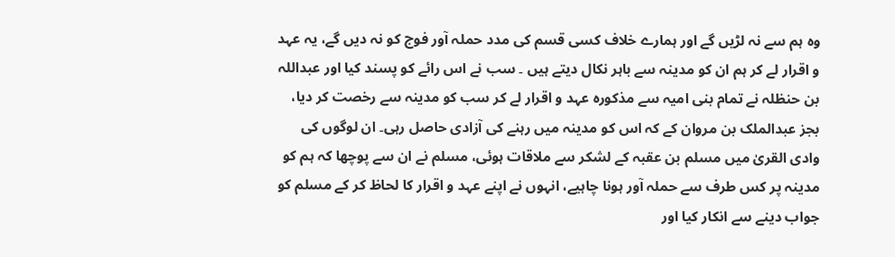وہ ہم سے نہ لڑیں گے اور ہمارے خلاف کسی قسم کی مدد حملہ آور فوج کو نہ دیں گے، یہ عہد و اقرار لے کر ہم ان کو مدینہ سے باہر نکال دیتے ہیں ۔ سب نے اس رائے کو پسند کیا اور عبداللہ بن حنظلہ نے تمام بنی امیہ سے مذکورہ عہد و اقرار لے کر سب کو مدینہ سے رخصت کر دیا، بجز عبدالملک بن مروان کے کہ اس کو مدینہ میں رہنے کی آزادی حاصل رہی۔ ان لوگوں کی وادی القریٰ میں مسلم بن عقبہ کے لشکر سے ملاقات ہوئی، مسلم نے ان سے پوچھا کہ ہم کو مدینہ پر کس طرف سے حملہ آور ہونا چاہیے، انہوں نے اپنے عہد و اقرار کا لحاظ کر کے مسلم کو جواب دینے سے انکار کیا اور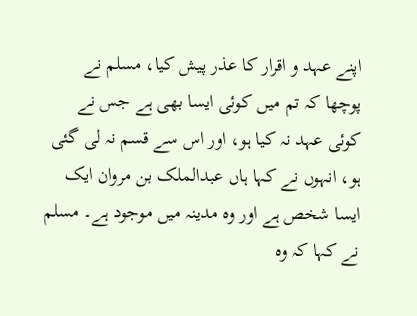اپنے عہد و اقرار کا عذر پیش کیا، مسلم نے پوچھا کہ تم میں کوئی ایسا بھی ہے جس نے کوئی عہد نہ کیا ہو، اور اس سے قسم نہ لی گئی ہو، انہوں نے کہا ہاں عبدالملک بن مروان ایک ایسا شخص ہے اور وہ مدینہ میں موجود ہے۔ مسلم نے کہا کہ وہ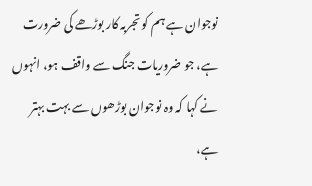نوجوان ہے ہم کو تجربہ کار بوڑھے کی ضرورت ہے، جو ضروریات جنگ سے واقف ہو، انہوں نے کہا کہ وہ نوجوان بوڑھوں سے بہت بہتر ہے،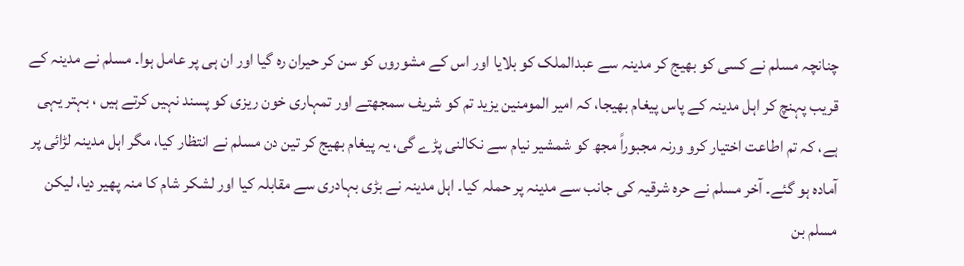چنانچہ مسلم نے کسی کو بھیج کر مدینہ سے عبدالملک کو بلایا اور اس کے مشوروں کو سن کر حیران رہ گیا اور ان ہی پر عامل ہوا۔ مسلم نے مدینہ کے قریب پہنچ کر اہل مدینہ کے پاس پیغام بھیجا، کہ امیر المومنین یزید تم کو شریف سمجھتے اور تمہاری خون ریزی کو پسند نہیں کرتے ہیں ، بہتر یہی ہے، کہ تم اطاعت اختیار کرو ورنہ مجبوراً مجھ کو شمشیر نیام سے نکالنی پڑے گی، یہ پیغام بھیج کر تین دن مسلم نے انتظار کیا، مگر اہل مدینہ لڑائی پر آمادہ ہو گئے۔ آخر مسلم نے حرہ شرقیہ کی جانب سے مدینہ پر حملہ کیا۔ اہل مدینہ نے بڑی بہادری سے مقابلہ کیا اور لشکر شام کا منہ پھیر دیا، لیکن مسلم بن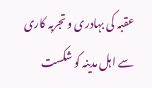عقبہ کی بہادری و تجربہ کاری سے اہل مدینہ کو شکست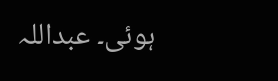ہوئی۔ عبداللہ